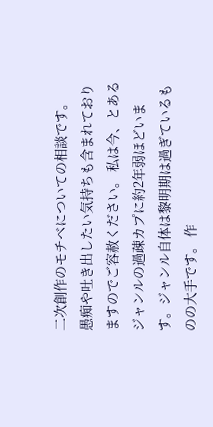二次創作のモチベについての相談です。
愚痴や吐き出したい気持ちも含まれておりますのでご容赦ください。 私は今、とあるジャンルの過疎カプに約2年弱ほどいます。ジャンル自体は黎明期は過ぎているものの大手です。 作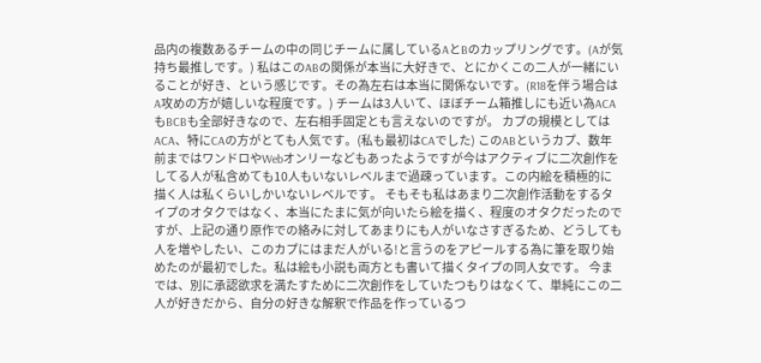品内の複数あるチームの中の同じチームに属しているAとBのカップリングです。(Aが気持ち最推しです。) 私はこのABの関係が本当に大好きで、とにかくこの二人が一緒にいることが好き、という感じです。その為左右は本当に関係ないです。(R18を伴う場合はA攻めの方が嬉しいな程度です。) チームは3人いて、ほぼチーム箱推しにも近い為ACAもBCBも全部好きなので、左右相手固定とも言えないのですが。 カプの規模としてはACA、特にCAの方がとても人気です。(私も最初はCAでした) このABというカプ、数年前まではワンドロやWebオンリーなどもあったようですが今はアクティブに二次創作をしてる人が私含めても10人もいないレベルまで過疎っています。この内絵を積極的に描く人は私くらいしかいないレベルです。 そもそも私はあまり二次創作活動をするタイプのオタクではなく、本当にたまに気が向いたら絵を描く、程度のオタクだったのですが、上記の通り原作での絡みに対してあまりにも人がいなさすぎるため、どうしても人を増やしたい、このカプにはまだ人がいる!と言うのをアピールする為に筆を取り始めたのが最初でした。私は絵も小説も両方とも書いて描くタイプの同人女です。 今までは、別に承認欲求を満たすために二次創作をしていたつもりはなくて、単純にこの二人が好きだから、自分の好きな解釈で作品を作っているつ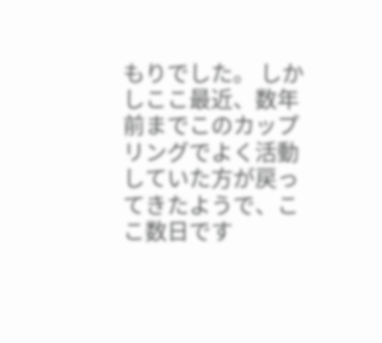もりでした。 しかしここ最近、数年前までこのカップリングでよく活動していた方が戻ってきたようで、ここ数日です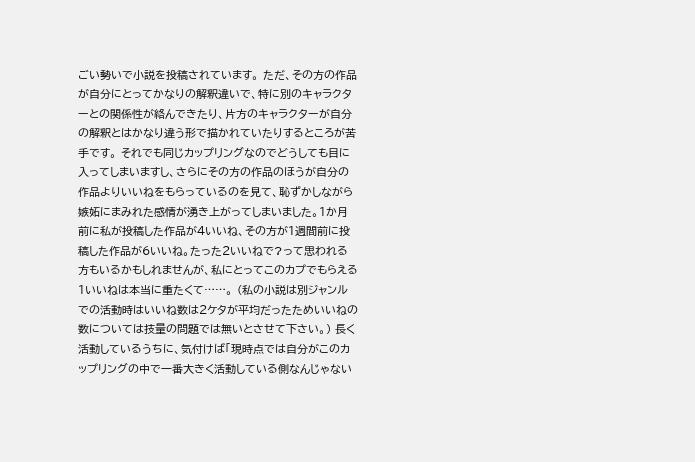ごい勢いで小説を投稿されています。 ただ、その方の作品が自分にとってかなりの解釈違いで、特に別のキャラクターとの関係性が絡んできたり、片方のキャラクターが自分の解釈とはかなり違う形で描かれていたりするところが苦手です。 それでも同じカップリングなのでどうしても目に入ってしまいますし、さらにその方の作品のほうが自分の作品よりいいねをもらっているのを見て、恥ずかしながら嫉妬にまみれた感情が湧き上がってしまいました。1か月前に私が投稿した作品が4いいね、その方が1週間前に投稿した作品が6いいね。たった2いいねで?って思われる方もいるかもしれませんが、私にとってこのカプでもらえる1いいねは本当に重たくて……。 (私の小説は別ジャンルでの活動時はいいね数は2ケタが平均だったためいいねの数については技量の問題では無いとさせて下さい。) 長く活動しているうちに、気付けば「現時点では自分がこのカップリングの中で一番大きく活動している側なんじゃない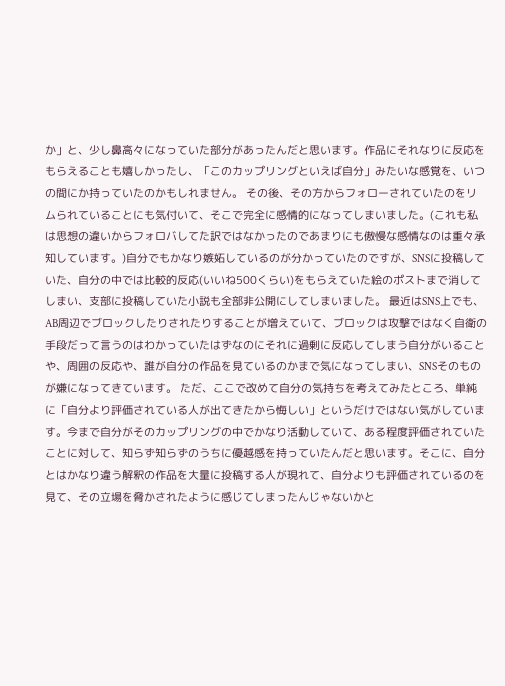か」と、少し鼻高々になっていた部分があったんだと思います。作品にそれなりに反応をもらえることも嬉しかったし、「このカップリングといえば自分」みたいな感覚を、いつの間にか持っていたのかもしれません。 その後、その方からフォローされていたのをリムられていることにも気付いて、そこで完全に感情的になってしまいました。(これも私は思想の違いからフォロバしてた訳ではなかったのであまりにも傲慢な感情なのは重々承知しています。)自分でもかなり嫉妬しているのが分かっていたのですが、SNSに投稿していた、自分の中では比較的反応(いいね500くらい)をもらえていた絵のポストまで消してしまい、支部に投稿していた小説も全部非公開にしてしまいました。 最近はSNS上でも、AB周辺でブロックしたりされたりすることが増えていて、ブロックは攻撃ではなく自衛の手段だって言うのはわかっていたはずなのにそれに過剰に反応してしまう自分がいることや、周囲の反応や、誰が自分の作品を見ているのかまで気になってしまい、SNSそのものが嫌になってきています。 ただ、ここで改めて自分の気持ちを考えてみたところ、単純に「自分より評価されている人が出てきたから悔しい」というだけではない気がしています。今まで自分がそのカップリングの中でかなり活動していて、ある程度評価されていたことに対して、知らず知らずのうちに優越感を持っていたんだと思います。そこに、自分とはかなり違う解釈の作品を大量に投稿する人が現れて、自分よりも評価されているのを見て、その立場を脅かされたように感じてしまったんじゃないかと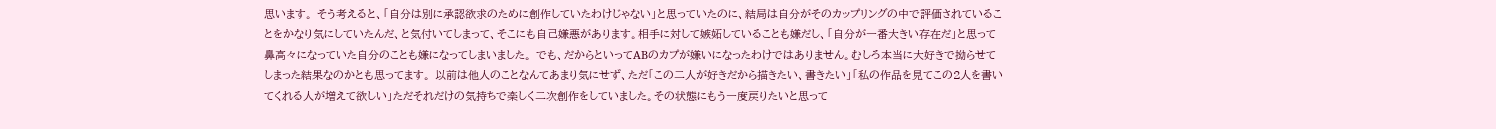思います。 そう考えると、「自分は別に承認欲求のために創作していたわけじゃない」と思っていたのに、結局は自分がそのカップリングの中で評価されていることをかなり気にしていたんだ、と気付いてしまって、そこにも自己嫌悪があります。相手に対して嫉妬していることも嫌だし、「自分が一番大きい存在だ」と思って鼻高々になっていた自分のことも嫌になってしまいました。 でも、だからといってABのカプが嫌いになったわけではありません。むしろ本当に大好きで拗らせてしまった結果なのかとも思ってます。 以前は他人のことなんてあまり気にせず、ただ「この二人が好きだから描きたい、書きたい」「私の作品を見てこの2人を書いてくれる人が増えて欲しい」ただそれだけの気持ちで楽しく二次創作をしていました。その状態にもう一度戻りたいと思って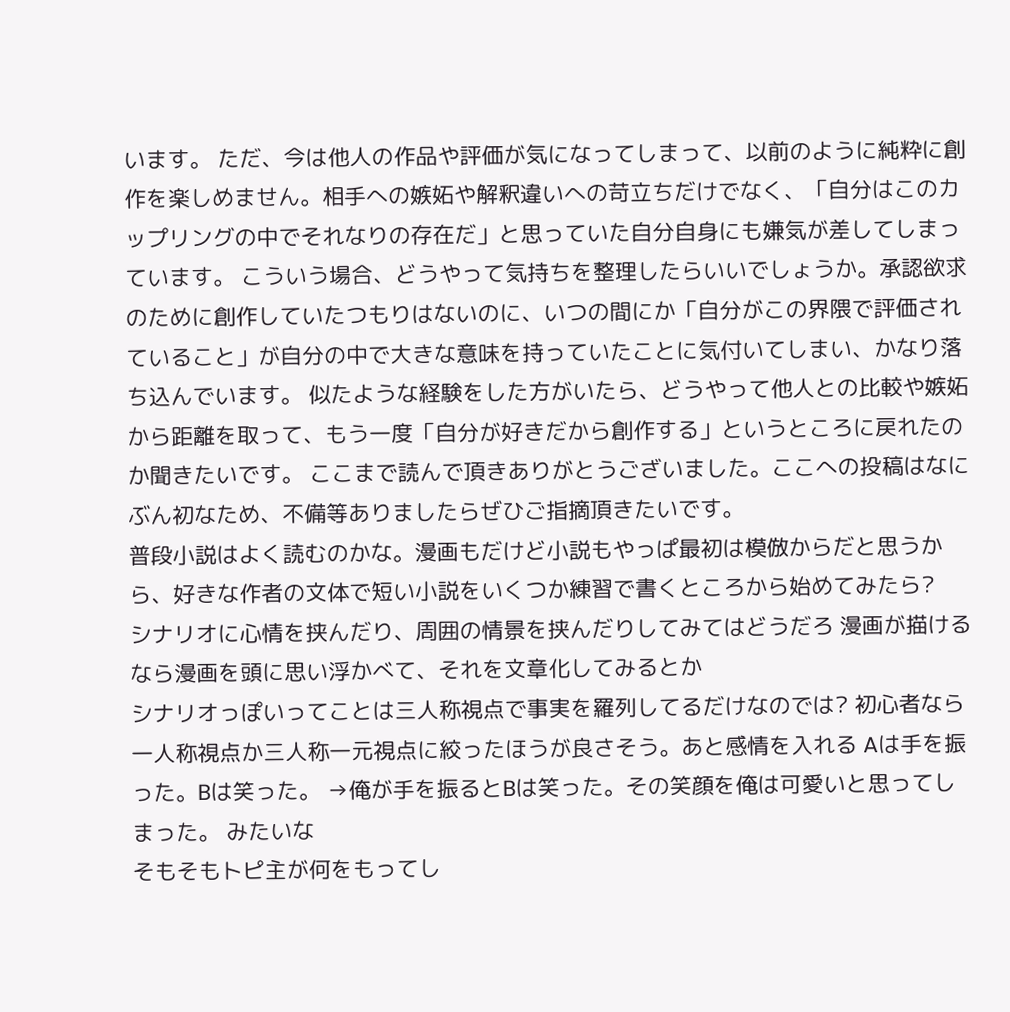います。 ただ、今は他人の作品や評価が気になってしまって、以前のように純粋に創作を楽しめません。相手への嫉妬や解釈違いへの苛立ちだけでなく、「自分はこのカップリングの中でそれなりの存在だ」と思っていた自分自身にも嫌気が差してしまっています。 こういう場合、どうやって気持ちを整理したらいいでしょうか。承認欲求のために創作していたつもりはないのに、いつの間にか「自分がこの界隈で評価されていること」が自分の中で大きな意味を持っていたことに気付いてしまい、かなり落ち込んでいます。 似たような経験をした方がいたら、どうやって他人との比較や嫉妬から距離を取って、もう一度「自分が好きだから創作する」というところに戻れたのか聞きたいです。 ここまで読んで頂きありがとうございました。ここへの投稿はなにぶん初なため、不備等ありましたらぜひご指摘頂きたいです。
普段小説はよく読むのかな。漫画もだけど小説もやっぱ最初は模倣からだと思うから、好きな作者の文体で短い小説をいくつか練習で書くところから始めてみたら?
シナリオに心情を挟んだり、周囲の情景を挟んだりしてみてはどうだろ 漫画が描けるなら漫画を頭に思い浮かべて、それを文章化してみるとか
シナリオっぽいってことは三人称視点で事実を羅列してるだけなのでは? 初心者なら一人称視点か三人称一元視点に絞ったほうが良さそう。あと感情を入れる Aは手を振った。Bは笑った。 →俺が手を振るとBは笑った。その笑顔を俺は可愛いと思ってしまった。 みたいな
そもそもトピ主が何をもってし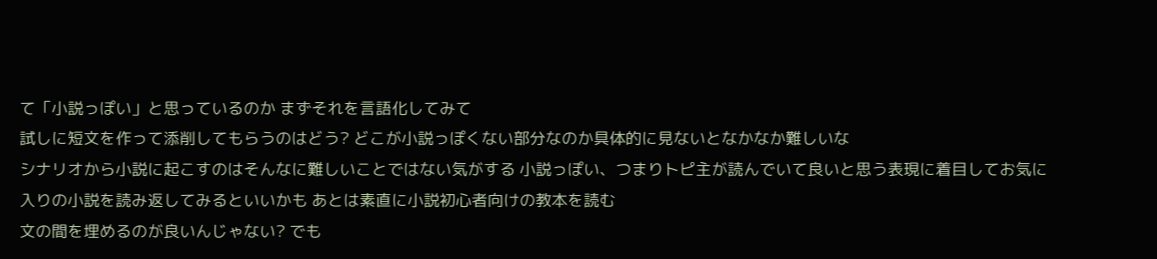て「小説っぽい」と思っているのか まずそれを言語化してみて
試しに短文を作って添削してもらうのはどう? どこが小説っぽくない部分なのか具体的に見ないとなかなか難しいな
シナリオから小説に起こすのはそんなに難しいことではない気がする 小説っぽい、つまりトピ主が読んでいて良いと思う表現に着目してお気に入りの小説を読み返してみるといいかも あとは素直に小説初心者向けの教本を読む
文の間を埋めるのが良いんじゃない? でも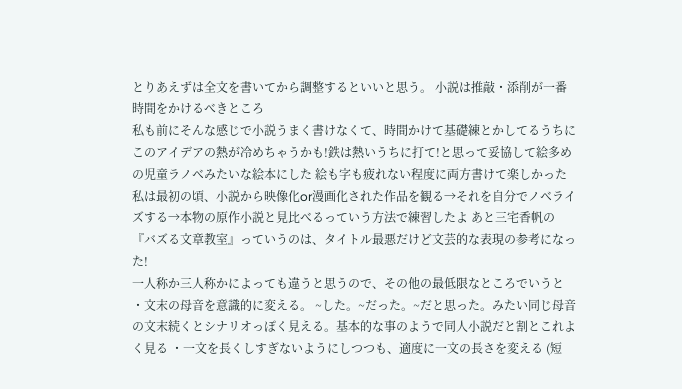とりあえずは全文を書いてから調整するといいと思う。 小説は推敲・添削が一番時間をかけるべきところ
私も前にそんな感じで小説うまく書けなくて、時間かけて基礎練とかしてるうちにこのアイデアの熱が冷めちゃうかも!鉄は熱いうちに打て!と思って妥協して絵多めの児童ラノベみたいな絵本にした 絵も字も疲れない程度に両方書けて楽しかった
私は最初の頃、小説から映像化or漫画化された作品を観る→それを自分でノベライズする→本物の原作小説と見比べるっていう方法で練習したよ あと三宅香帆の『バズる文章教室』っていうのは、タイトル最悪だけど文芸的な表現の参考になった!
一人称か三人称かによっても違うと思うので、その他の最低限なところでいうと ・文末の母音を意識的に変える。 ~した。~だった。~だと思った。みたい同じ母音の文末続くとシナリオっぽく見える。基本的な事のようで同人小説だと割とこれよく見る ・一文を長くしすぎないようにしつつも、適度に一文の長さを変える (短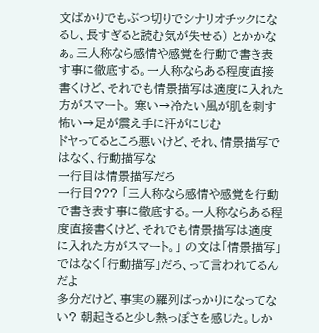文ばかりでもぶつ切りでシナリオチックになるし、長すぎると読む気が失せる) とかかなぁ。三人称なら感情や感覚を行動で書き表す事に徹底する。一人称ならある程度直接書くけど、それでも情景描写は適度に入れた方がスマート。 寒い→冷たい風が肌を刺す 怖い→足が震え手に汗がにじむ
ドヤってるところ悪いけど、それ、情景描写ではなく、行動描写な
一行目は情景描写だろ
一行目??? 「三人称なら感情や感覚を行動で書き表す事に徹底する。一人称ならある程度直接書くけど、それでも情景描写は適度に入れた方がスマート。」 の文は「情景描写」ではなく「行動描写」だろ、って言われてるんだよ
多分だけど、事実の羅列ばっかりになってない? 朝起きると少し熱っぽさを感じた。しか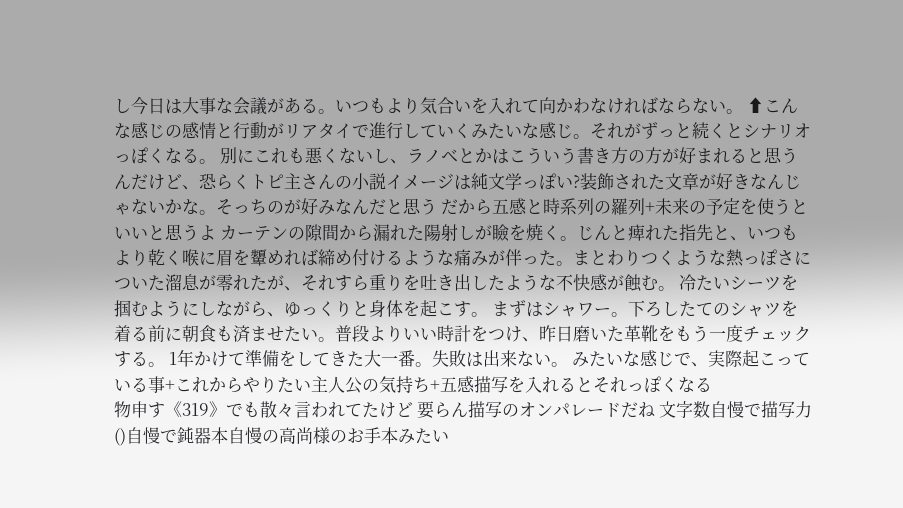し今日は大事な会議がある。いつもより気合いを入れて向かわなければならない。 ⬆こんな感じの感情と行動がリアタイで進行していくみたいな感じ。それがずっと続くとシナリオっぽくなる。 別にこれも悪くないし、ラノベとかはこういう書き方の方が好まれると思うんだけど、恐らくトピ主さんの小説イメージは純文学っぽい?装飾された文章が好きなんじゃないかな。そっちのが好みなんだと思う だから五感と時系列の羅列+未来の予定を使うといいと思うよ カーテンの隙間から漏れた陽射しが瞼を焼く。じんと痺れた指先と、いつもより乾く喉に眉を顰めれば締め付けるような痛みが伴った。まとわりつくような熱っぽさについた溜息が零れたが、それすら重りを吐き出したような不快感が蝕む。 冷たいシーツを掴むようにしながら、ゆっくりと身体を起こす。 まずはシャワー。下ろしたてのシャツを着る前に朝食も済ませたい。普段よりいい時計をつけ、昨日磨いた革靴をもう一度チェックする。 1年かけて準備をしてきた大一番。失敗は出来ない。 みたいな感じで、実際起こっている事+これからやりたい主人公の気持ち+五感描写を入れるとそれっぽくなる
物申す《319》でも散々言われてたけど 要らん描写のオンパレードだね 文字数自慢で描写力()自慢で鈍器本自慢の高尚様のお手本みたい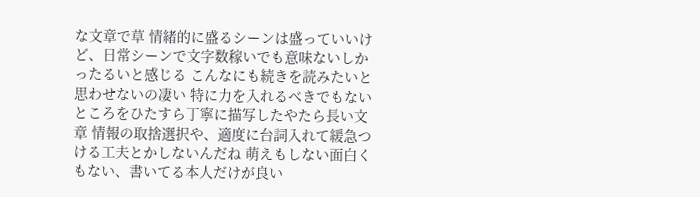な文章で草 情緒的に盛るシーンは盛っていいけど、日常シーンで文字数稼いでも意味ないしかったるいと感じる こんなにも続きを読みたいと思わせないの凄い 特に力を入れるべきでもないところをひたすら丁寧に描写したやたら長い文章 情報の取捨選択や、適度に台詞入れて緩急つける工夫とかしないんだね 萌えもしない面白くもない、書いてる本人だけが良い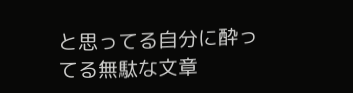と思ってる自分に酔ってる無駄な文章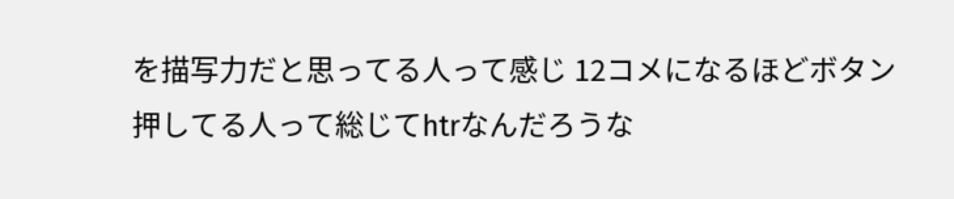を描写力だと思ってる人って感じ 12コメになるほどボタン押してる人って総じてhtrなんだろうな